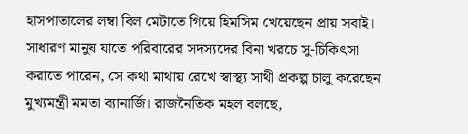হাসপাতালের লম্বা বিল মেটাতে গিয়ে হিমসিম খেয়েছেন প্রায় সবাই। সাধারণ মানুষ যাতে পরিবারের সদস্যদের বিনা খরচে সু-চিকিৎসা করাতে পারেন, সে কথা মাথায় রেখে স্বাস্থ্য সাথী প্রকল্প চালু করেছেন মুখ্যমন্ত্রী মমতা ব্যানার্জি। রাজনৈতিক মহল বলছে,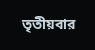তৃতীয়বার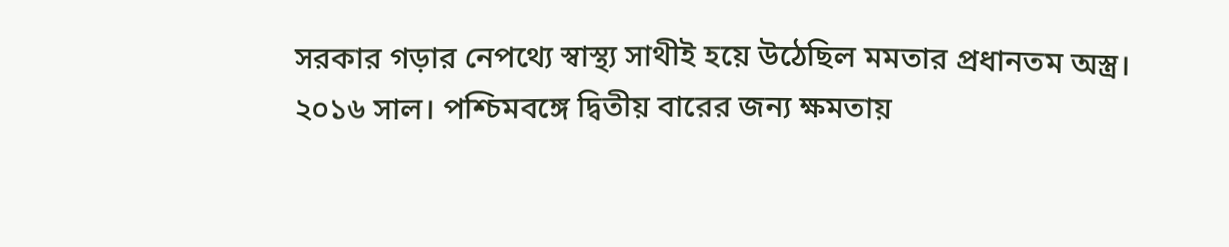সরকার গড়ার নেপথ্যে স্বাস্থ্য সাথীই হয়ে উঠেছিল মমতার প্রধানতম অস্ত্র।
২০১৬ সাল। পশ্চিমবঙ্গে দ্বিতীয় বারের জন্য ক্ষমতায়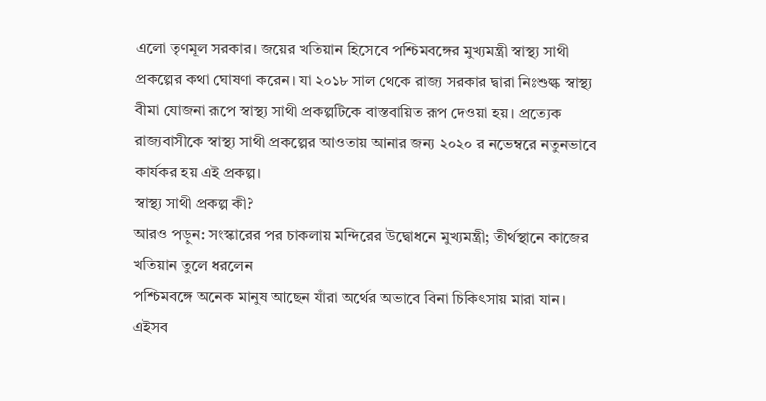এলো তৃণমূল সরকার। জয়ের খতিয়ান হিসেবে পশ্চিমবঙ্গের মুখ্যমন্ত্রী স্বাস্থ্য সাথী প্রকল্পের কথা ঘোষণা করেন। যা ২০১৮ সাল থেকে রাজ্য সরকার দ্বারা নিঃশুল্ক স্বাস্থ্য বীমা যোজনা রূপে স্বাস্থ্য সাথী প্রকল্পটিকে বাস্তবায়িত রূপ দেওয়া হয়। প্রত্যেক রাজ্যবাসীকে স্বাস্থ্য সাথী প্রকল্পের আওতায় আনার জন্য ২০২০ র নভেম্বরে নতুনভাবে কার্যকর হয় এই প্রকল্প।
স্বাস্থ্য সাথী প্রকল্প কী?
আরও পড়ুন: সংস্কারের পর চাকলায় মন্দিরের উদ্বোধনে মুখ্যমন্ত্রী; তীর্থস্থানে কাজের খতিয়ান তুলে ধরলেন
পশ্চিমবঙ্গে অনেক মানুষ আছেন যাঁরা অর্থের অভাবে বিনা চিকিৎসায় মারা যান। এইসব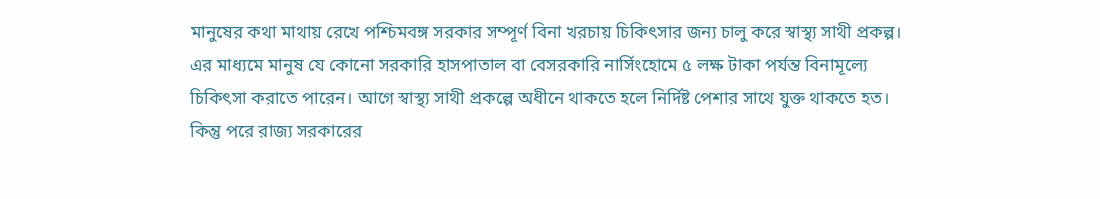মানুষের কথা মাথায় রেখে পশ্চিমবঙ্গ সরকার সম্পূর্ণ বিনা খরচায় চিকিৎসার জন্য চালু করে স্বাস্থ্য সাথী প্রকল্প। এর মাধ্যমে মানুষ যে কোনো সরকারি হাসপাতাল বা বেসরকারি নার্সিংহোমে ৫ লক্ষ টাকা পর্যন্ত বিনামূল্যে চিকিৎসা করাতে পারেন। আগে স্বাস্থ্য সাথী প্রকল্পে অধীনে থাকতে হলে নির্দিষ্ট পেশার সাথে যুক্ত থাকতে হত। কিন্তু পরে রাজ্য সরকারের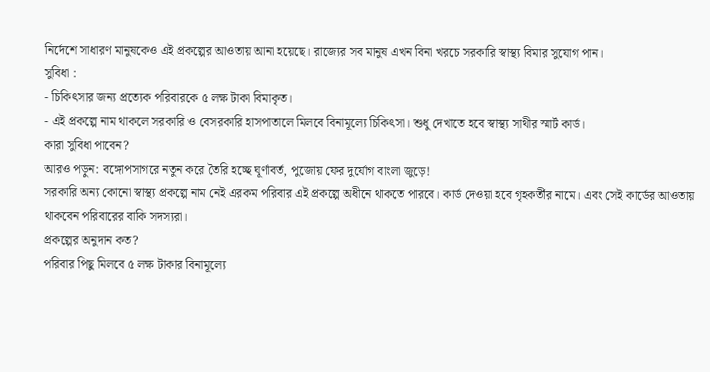নির্দেশে সাধারণ মানুষকেও এই প্রকল্পের আওতায় আনা হয়েছে। রাজ্যের সব মানুষ এখন বিনা খরচে সরকারি স্বাস্থ্য বিমার সুযোগ পান।
সুবিধা :
- চিকিৎসার জন্য প্রত্যেক পরিবারকে ৫ লক্ষ টাকা বিমাকৃত।
- এই প্রকল্পে নাম থাকলে সরকারি ও বেসরকারি হাসপাতালে মিলবে বিনামূল্যে চিকিৎসা। শুধু দেখাতে হবে স্বাস্থ্য সাথীর স্মার্ট কার্ড।
কারা সুবিধা পাবেন?
আরও পড়ুন: বঙ্গোপসাগরে নতুন করে তৈরি হচ্ছে ঘূর্ণাবর্ত, পুজোয় ফের দুর্যোগ বাংলা জুড়ে!
সরকারি অন্য কোনো স্বাস্থ্য প্রকল্পে নাম নেই এরকম পরিবার এই প্রকল্পে অধীনে থাকতে পারবে। কার্ড দেওয়া হবে গৃহকর্তীর নামে। এবং সেই কার্ডের আওতায় থাকবেন পরিবারের বাকি সদস্যরা।
প্রকল্পের অনুদান কত?
পরিবার পিছু মিলবে ৫ লক্ষ টাকার বিনামূল্যে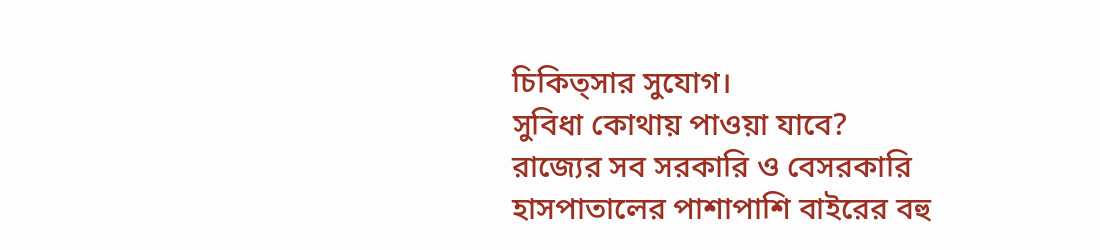চিকিত্সার সুযোগ।
সুবিধা কোথায় পাওয়া যাবে?
রাজ্যের সব সরকারি ও বেসরকারি হাসপাতালের পাশাপাশি বাইরের বহু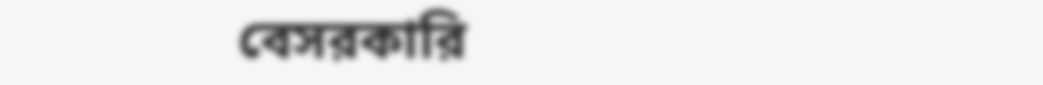বেসরকারি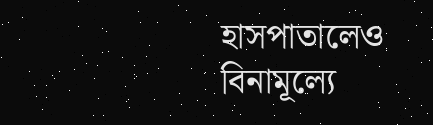হাসপাতালেও বিনামূল্যে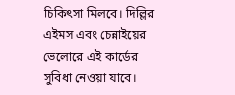চিকিৎসা মিলবে। দিল্লির এইমস এবং চেন্নাইয়ের ভেলোরে এই কার্ডের সুবিধা নেওয়া যাবে।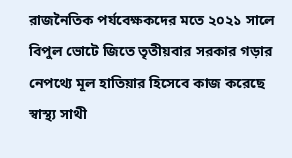রাজনৈতিক পর্যবেক্ষকদের মতে ২০২১ সালে বিপুল ভোটে জিতে তৃতীয়বার সরকার গড়ার নেপথ্যে মূল হাতিয়ার হিসেবে কাজ করেছে স্বাস্থ্য সাথী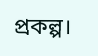প্রকল্প।